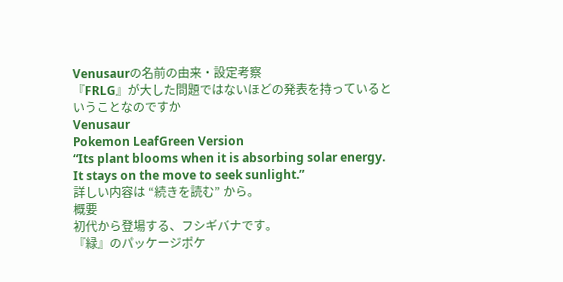Venusaurの名前の由来・設定考察
『FRLG』が大した問題ではないほどの発表を持っているということなのですか
Venusaur
Pokemon LeafGreen Version
“Its plant blooms when it is absorbing solar energy. It stays on the move to seek sunlight.”
詳しい内容は “続きを読む” から。
概要
初代から登場する、フシギバナです。
『緑』のパッケージポケ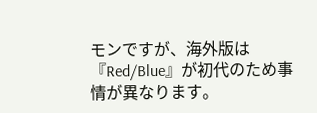モンですが、海外版は『Red/Blue』が初代のため事情が異なります。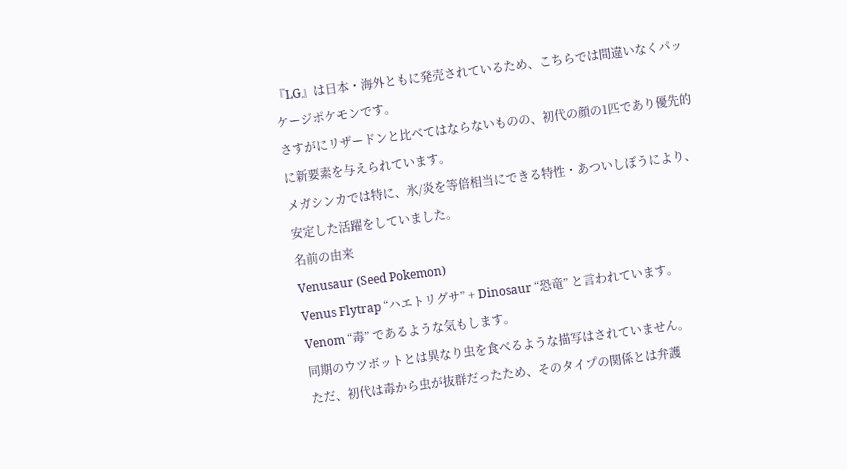『LG』は日本・海外ともに発売されているため、こちらでは間違いなくパッケージポケモンです。
さすがにリザードンと比べてはならないものの、初代の顔の1匹であり優先的に新要素を与えられています。
メガシンカでは特に、氷/炎を等倍相当にできる特性・あついしぼうにより、安定した活躍をしていました。
名前の由来
Venusaur (Seed Pokemon)
Venus Flytrap “ハエトリグサ” + Dinosaur “恐竜” と言われています。
Venom “毒” であるような気もします。
同期のウツボットとは異なり虫を食べるような描写はされていません。
ただ、初代は毒から虫が抜群だったため、そのタイプの関係とは弁護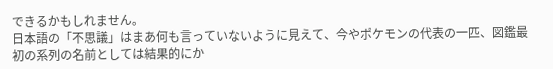できるかもしれません。
日本語の「不思議」はまあ何も言っていないように見えて、今やポケモンの代表の一匹、図鑑最初の系列の名前としては結果的にか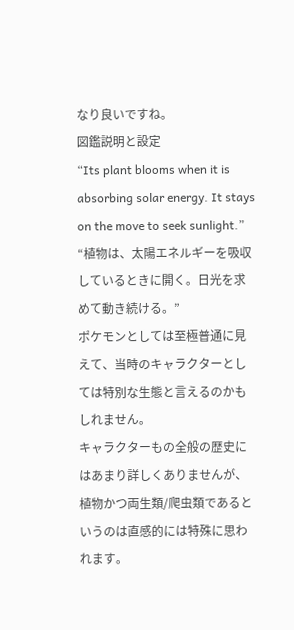なり良いですね。
図鑑説明と設定
“Its plant blooms when it is absorbing solar energy. It stays on the move to seek sunlight.”
“植物は、太陽エネルギーを吸収しているときに開く。日光を求めて動き続ける。”
ポケモンとしては至極普通に見えて、当時のキャラクターとしては特別な生態と言えるのかもしれません。
キャラクターもの全般の歴史にはあまり詳しくありませんが、植物かつ両生類/爬虫類であるというのは直感的には特殊に思われます。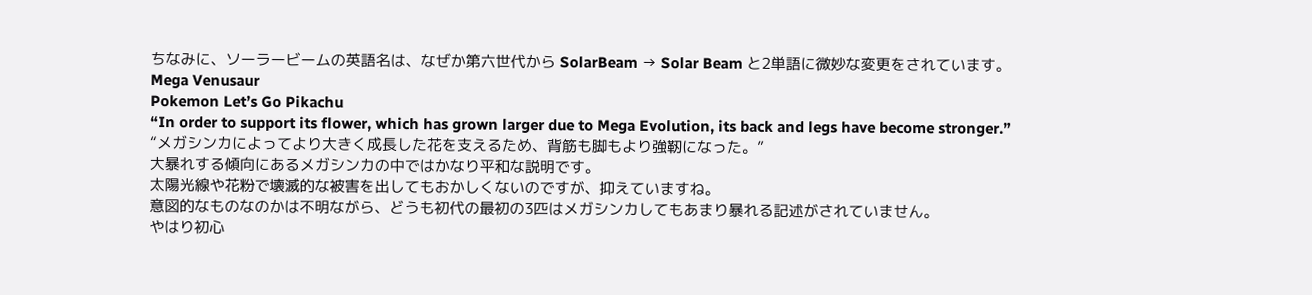ちなみに、ソーラービームの英語名は、なぜか第六世代から SolarBeam → Solar Beam と2単語に微妙な変更をされています。
Mega Venusaur
Pokemon Let’s Go Pikachu
“In order to support its flower, which has grown larger due to Mega Evolution, its back and legs have become stronger.”
“メガシンカによってより大きく成長した花を支えるため、背筋も脚もより強靭になった。”
大暴れする傾向にあるメガシンカの中ではかなり平和な説明です。
太陽光線や花粉で壊滅的な被害を出してもおかしくないのですが、抑えていますね。
意図的なものなのかは不明ながら、どうも初代の最初の3匹はメガシンカしてもあまり暴れる記述がされていません。
やはり初心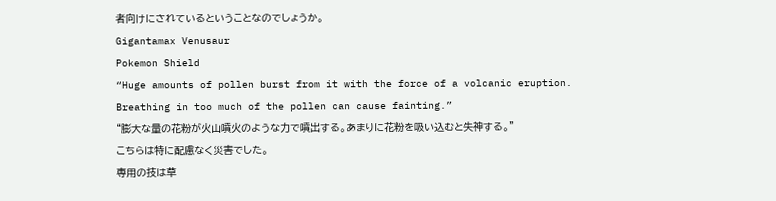者向けにされているということなのでしょうか。
Gigantamax Venusaur
Pokemon Shield
“Huge amounts of pollen burst from it with the force of a volcanic eruption. Breathing in too much of the pollen can cause fainting.”
“膨大な量の花粉が火山噴火のような力で噴出する。あまりに花粉を吸い込むと失神する。”
こちらは特に配慮なく災害でした。
専用の技は草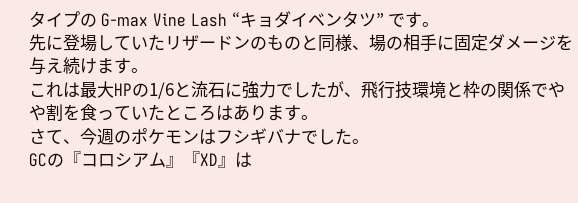タイプの G-max Vine Lash “キョダイベンタツ” です。
先に登場していたリザードンのものと同様、場の相手に固定ダメージを与え続けます。
これは最大HPの1/6と流石に強力でしたが、飛行技環境と枠の関係でやや割を食っていたところはあります。
さて、今週のポケモンはフシギバナでした。
GCの『コロシアム』『XD』は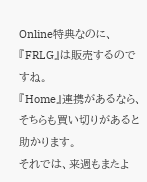Online特典なのに、『FRLG』は販売するのですね。
『Home』連携があるなら、そちらも買い切りがあると助かります。
それでは、来週もまたよ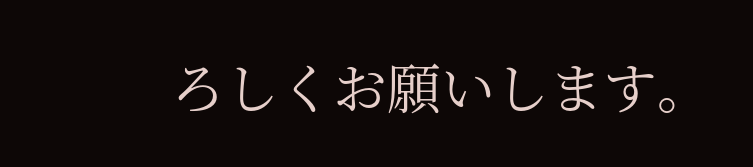ろしくお願いします。